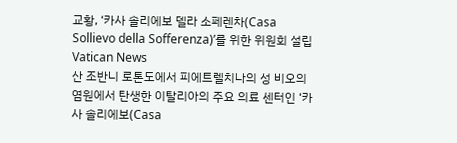교황, ‘카사 솔리에보 델라 소페렌차(Casa Sollievo della Sofferenza)’를 위한 위원회 설립
Vatican News
산 조반니 로톤도에서 피에트렐치나의 성 비오의 염원에서 탄생한 이탈리아의 주요 의료 센터인 ‘카사 솔리에보(Casa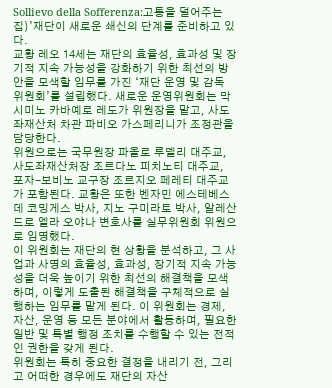Sollievo della Sofferenza:고통을 덜어주는 집)’재단이 새로운 쇄신의 단계를 준비하고 있다.
교황 레오 14세는 재단의 효율성, 효과성 및 장기적 지속 가능성을 강화하기 위한 최선의 방안을 모색할 임무를 가진 ‘재단 운영 및 감독 위원회’를 설립했다. 새로운 운영위원회는 막시미노 카바예로 레도가 위원장을 맡고, 사도좌재산처 차관 파비오 가스페리니가 조정관을 담당한다.
위원으로는 국무원장 파올로 루델리 대주교, 사도좌재산처장 조르다노 피치노티 대주교, 포자-보비노 교구장 조르지오 페레티 대주교가 포함된다. 교황은 또한 벤자민 에스테베스 데 코밍게스 박사, 지노 구미라토 박사, 알레산드로 엘라 오야나 변호사를 실무위원회 위원으로 임명했다.
이 위원회는 재단의 현 상황을 분석하고, 그 사업과 사명의 효율성, 효과성, 장기적 지속 가능성을 더욱 높이기 위한 최선의 해결책을 모색하며, 이렇게 도출된 해결책을 구체적으로 실행하는 임무를 맡게 된다. 이 위원회는 경제, 자산, 운영 등 모든 분야에서 활동하며, 필요한 일반 및 특별 행정 조치를 수행할 수 있는 전적인 권한을 갖게 된다.
위원회는 특히 중요한 결정을 내리기 전, 그리고 어떠한 경우에도 재단의 자산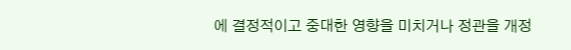에 결정적이고 중대한 영향을 미치거나 정관을 개정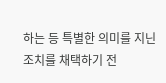하는 등 특별한 의미를 지닌 조치를 채택하기 전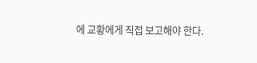에 교황에게 직접 보고해야 한다.